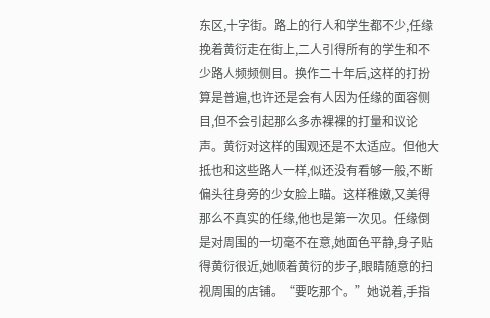东区,十字街。路上的行人和学生都不少,任缘挽着黄衍走在街上,二人引得所有的学生和不少路人频频侧目。换作二十年后,这样的打扮算是普遍,也许还是会有人因为任缘的面容侧目,但不会引起那么多赤裸裸的打量和议论声。黄衍对这样的围观还是不太适应。但他大抵也和这些路人一样,似还没有看够一般,不断偏头往身旁的少女脸上瞄。这样稚嫩,又美得那么不真实的任缘,他也是第一次见。任缘倒是对周围的一切毫不在意,她面色平静,身子贴得黄衍很近,她顺着黄衍的步子,眼睛随意的扫视周围的店铺。“要吃那个。”她说着,手指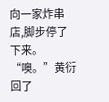向一家炸串店,脚步停了下来。“噢。”黄衍回了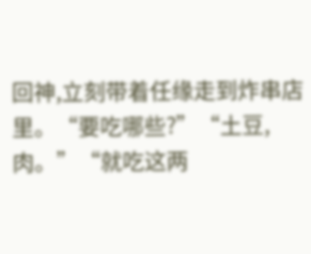回神,立刻带着任缘走到炸串店里。“要吃哪些?”“土豆,肉。”“就吃这两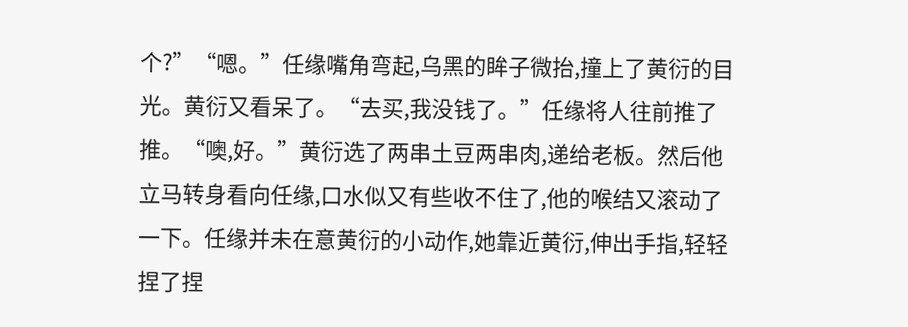个?”“嗯。”任缘嘴角弯起,乌黑的眸子微抬,撞上了黄衍的目光。黄衍又看呆了。“去买,我没钱了。”任缘将人往前推了推。“噢,好。”黄衍选了两串土豆两串肉,递给老板。然后他立马转身看向任缘,口水似又有些收不住了,他的喉结又滚动了一下。任缘并未在意黄衍的小动作,她靠近黄衍,伸出手指,轻轻捏了捏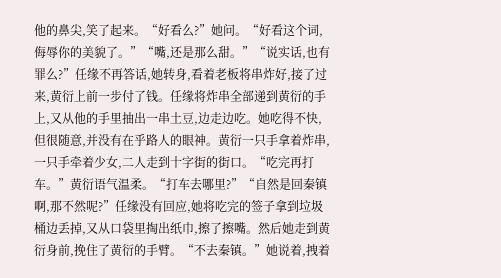他的鼻尖,笑了起来。“好看么?”她问。“好看这个词,侮辱你的美貌了。”“嘴,还是那么甜。”“说实话,也有罪么?”任缘不再答话,她转身,看着老板将串炸好,接了过来,黄衍上前一步付了钱。任缘将炸串全部递到黄衍的手上,又从他的手里抽出一串土豆,边走边吃。她吃得不快,但很随意,并没有在乎路人的眼神。黄衍一只手拿着炸串,一只手牵着少女,二人走到十字街的街口。“吃完再打车。”黄衍语气温柔。“打车去哪里?”“自然是回秦镇啊,那不然呢?”任缘没有回应,她将吃完的签子拿到垃圾桶边丢掉,又从口袋里掏出纸巾,擦了擦嘴。然后她走到黄衍身前,挽住了黄衍的手臂。“不去秦镇。”她说着,拽着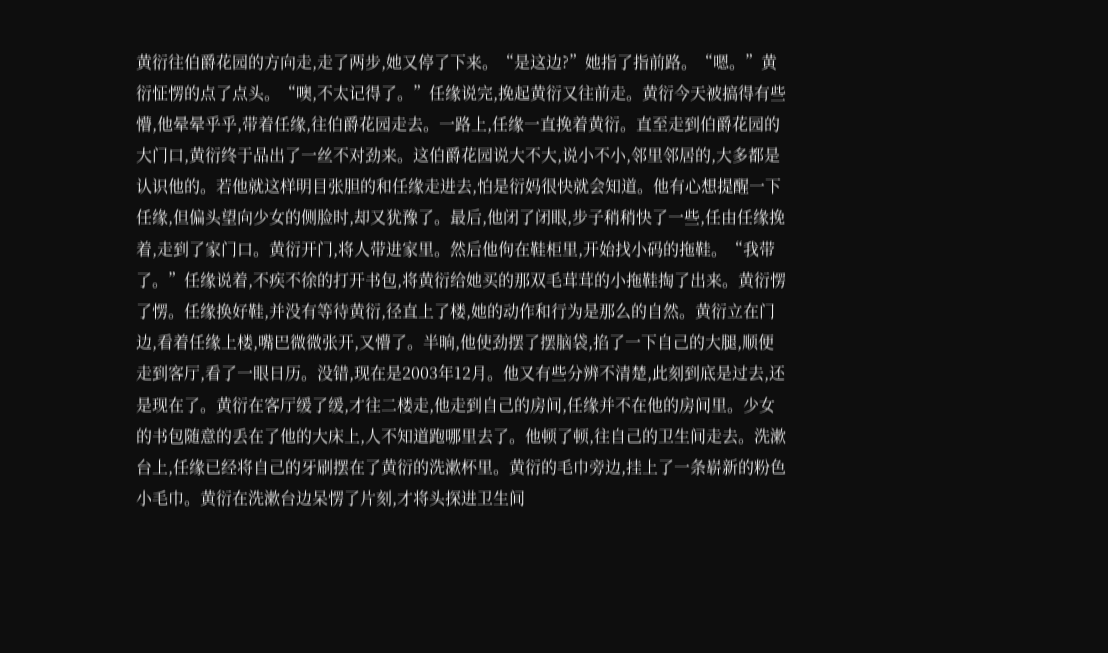黄衍往伯爵花园的方向走,走了两步,她又停了下来。“是这边?”她指了指前路。“嗯。”黄衍怔愣的点了点头。“噢,不太记得了。”任缘说完,挽起黄衍又往前走。黄衍今天被搞得有些懵,他晕晕乎乎,带着任缘,往伯爵花园走去。一路上,任缘一直挽着黄衍。直至走到伯爵花园的大门口,黄衍终于品出了一丝不对劲来。这伯爵花园说大不大,说小不小,邻里邻居的,大多都是认识他的。若他就这样明目张胆的和任缘走进去,怕是衍妈很快就会知道。他有心想提醒一下任缘,但偏头望向少女的侧脸时,却又犹豫了。最后,他闭了闭眼,步子稍稍快了一些,任由任缘挽着,走到了家门口。黄衍开门,将人带进家里。然后他佝在鞋柜里,开始找小码的拖鞋。“我带了。”任缘说着,不疾不徐的打开书包,将黄衍给她买的那双毛茸茸的小拖鞋掏了出来。黄衍愣了愣。任缘换好鞋,并没有等待黄衍,径直上了楼,她的动作和行为是那么的自然。黄衍立在门边,看着任缘上楼,嘴巴微微张开,又懵了。半晌,他使劲摆了摆脑袋,掐了一下自己的大腿,顺便走到客厅,看了一眼日历。没错,现在是2003年12月。他又有些分辨不清楚,此刻到底是过去,还是现在了。黄衍在客厅缓了缓,才往二楼走,他走到自己的房间,任缘并不在他的房间里。少女的书包随意的丢在了他的大床上,人不知道跑哪里去了。他顿了顿,往自己的卫生间走去。洗漱台上,任缘已经将自己的牙刷摆在了黄衍的洗漱杯里。黄衍的毛巾旁边,挂上了一条崭新的粉色小毛巾。黄衍在洗漱台边呆愣了片刻,才将头探进卫生间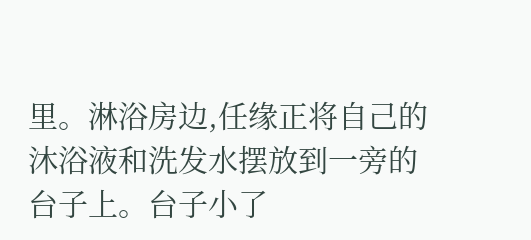里。淋浴房边,任缘正将自己的沐浴液和洗发水摆放到一旁的台子上。台子小了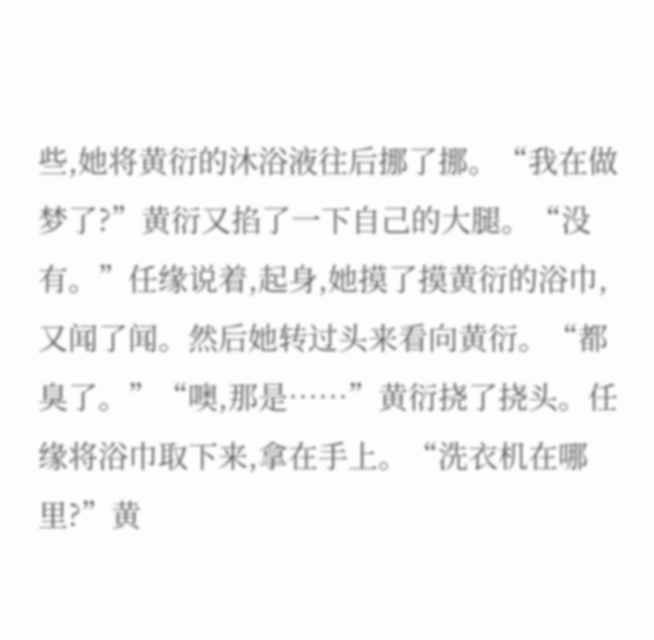些,她将黄衍的沐浴液往后挪了挪。“我在做梦了?”黄衍又掐了一下自己的大腿。“没有。”任缘说着,起身,她摸了摸黄衍的浴巾,又闻了闻。然后她转过头来看向黄衍。“都臭了。”“噢,那是……”黄衍挠了挠头。任缘将浴巾取下来,拿在手上。“洗衣机在哪里?”黄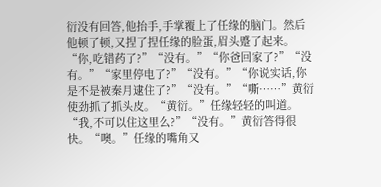衍没有回答,他抬手,手掌覆上了任缘的脑门。然后他顿了顿,又捏了捏任缘的脸蛋,眉头蹙了起来。“你,吃错药了?”“没有。”“你爸回家了?”“没有。”“家里停电了?”“没有。”“你说实话,你是不是被秦月逮住了?”“没有。”“嘶……”黄衍使劲抓了抓头皮。“黄衍。”任缘轻轻的叫道。“我,不可以住这里么?”“没有。”黄衍答得很快。“噢。”任缘的嘴角又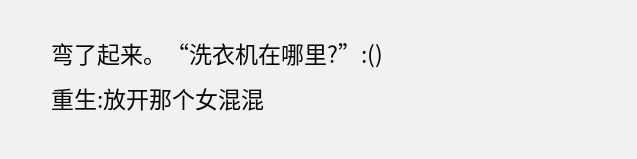弯了起来。“洗衣机在哪里?”:()重生:放开那个女混混